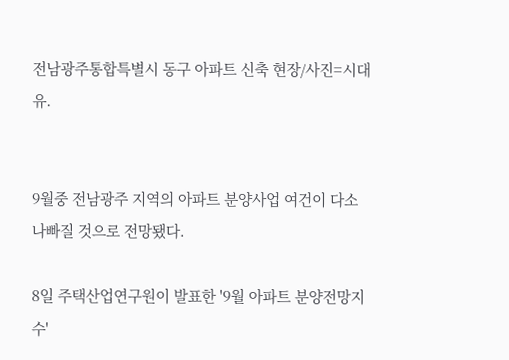전남광주통합특별시 동구 아파트 신축 현장/사진=시대유.


9월중 전남광주 지역의 아파트 분양사업 여건이 다소 나빠질 것으로 전망됐다.

8일 주택산업연구원이 발표한 '9월 아파트 분양전망지수'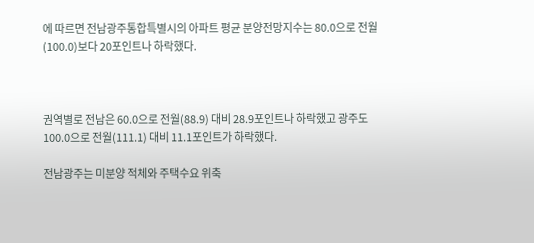에 따르면 전남광주통합특별시의 아파트 평균 분양전망지수는 80.0으로 전월(100.0)보다 20포인트나 하락했다.



권역별로 전남은 60.0으로 전월(88.9) 대비 28.9포인트나 하락했고 광주도 100.0으로 전월(111.1) 대비 11.1포인트가 하락했다.

전남광주는 미분양 적체와 주택수요 위축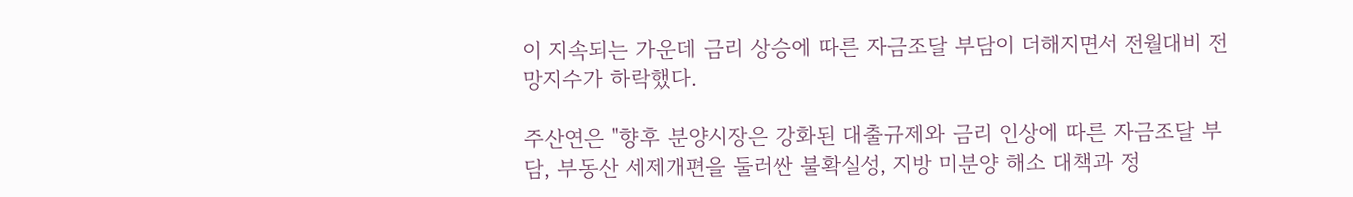이 지속되는 가운데 금리 상승에 따른 자금조달 부담이 더해지면서 전월대비 전망지수가 하락했다.

주산연은 "향후 분양시장은 강화된 대출규제와 금리 인상에 따른 자금조달 부담, 부동산 세제개편을 둘러싼 불확실성, 지방 미분양 해소 대책과 정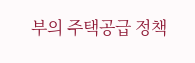부의 주택공급 정책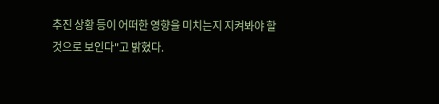추진 상황 등이 어떠한 영향을 미치는지 지켜봐야 할 것으로 보인다"고 밝혔다.